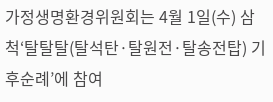가정생명환경위원회는 4월 1일(수) 삼척‘탈탈탈(탈석탄·탈원전·탈송전탑) 기후순례’에 참여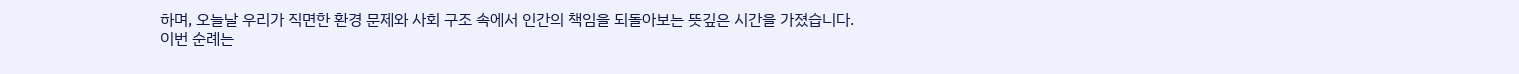하며, 오늘날 우리가 직면한 환경 문제와 사회 구조 속에서 인간의 책임을 되돌아보는 뜻깊은 시간을 가졌습니다.
이번 순례는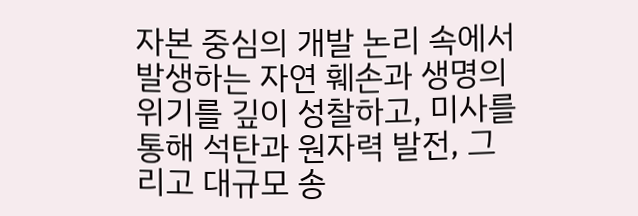자본 중심의 개발 논리 속에서 발생하는 자연 훼손과 생명의 위기를 깊이 성찰하고, 미사를 통해 석탄과 원자력 발전, 그리고 대규모 송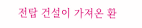전탑 건설이 가져온 환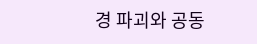경 파괴와 공동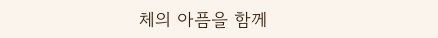체의 아픔을 함께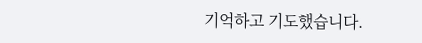기억하고 기도했습니다.